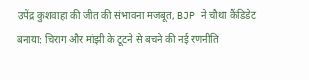उपेंद्र कुशवाहा की जीत की संभावना मजबूत, BJP ने चौथा कैंडिडेट बनाया: चिराग और मांझी के टूटने से बचने की नई रणनीति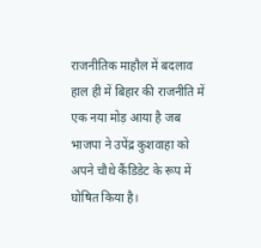राजनीतिक माहौल में बदलाव
हाल ही में बिहार की राजनीति में एक नया मोड़ आया है जब भाजपा ने उपेंद्र कुशवाहा को अपने चौथे कैंडिडेट के रूप में घोषित किया है।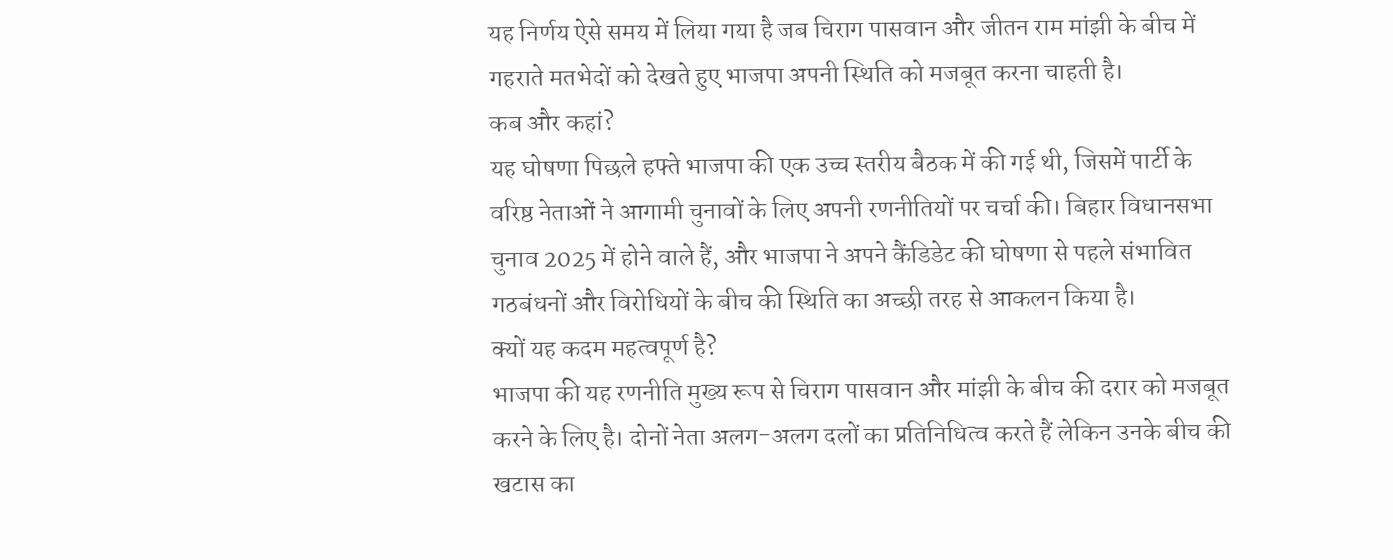यह निर्णय ऐसे समय में लिया गया है जब चिराग पासवान और जीतन राम मांझी के बीच में गहराते मतभेदों को देखते हुए भाजपा अपनी स्थिति को मजबूत करना चाहती है।
कब और कहां?
यह घोषणा पिछले हफ्ते भाजपा की एक उच्च स्तरीय बैठक में की गई थी, जिसमें पार्टी के वरिष्ठ नेताओं ने आगामी चुनावों के लिए अपनी रणनीतियों पर चर्चा की। बिहार विधानसभा चुनाव 2025 में होने वाले हैं, और भाजपा ने अपने कैंडिडेट की घोषणा से पहले संभावित गठबंधनों और विरोधियों के बीच की स्थिति का अच्छी तरह से आकलन किया है।
क्यों यह कदम महत्वपूर्ण है?
भाजपा की यह रणनीति मुख्य रूप से चिराग पासवान और मांझी के बीच की दरार को मजबूत करने के लिए है। दोनों नेता अलग-अलग दलों का प्रतिनिधित्व करते हैं लेकिन उनके बीच की खटास का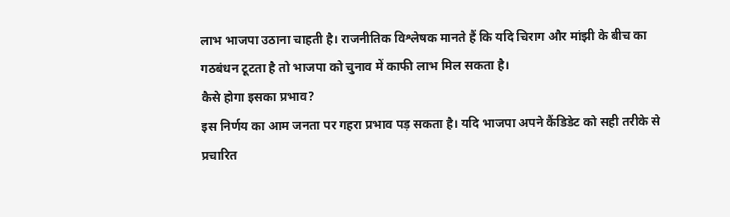लाभ भाजपा उठाना चाहती है। राजनीतिक विश्लेषक मानते हैं कि यदि चिराग और मांझी के बीच का गठबंधन टूटता है तो भाजपा को चुनाव में काफी लाभ मिल सकता है।
कैसे होगा इसका प्रभाव?
इस निर्णय का आम जनता पर गहरा प्रभाव पड़ सकता है। यदि भाजपा अपने कैंडिडेट को सही तरीके से प्रचारित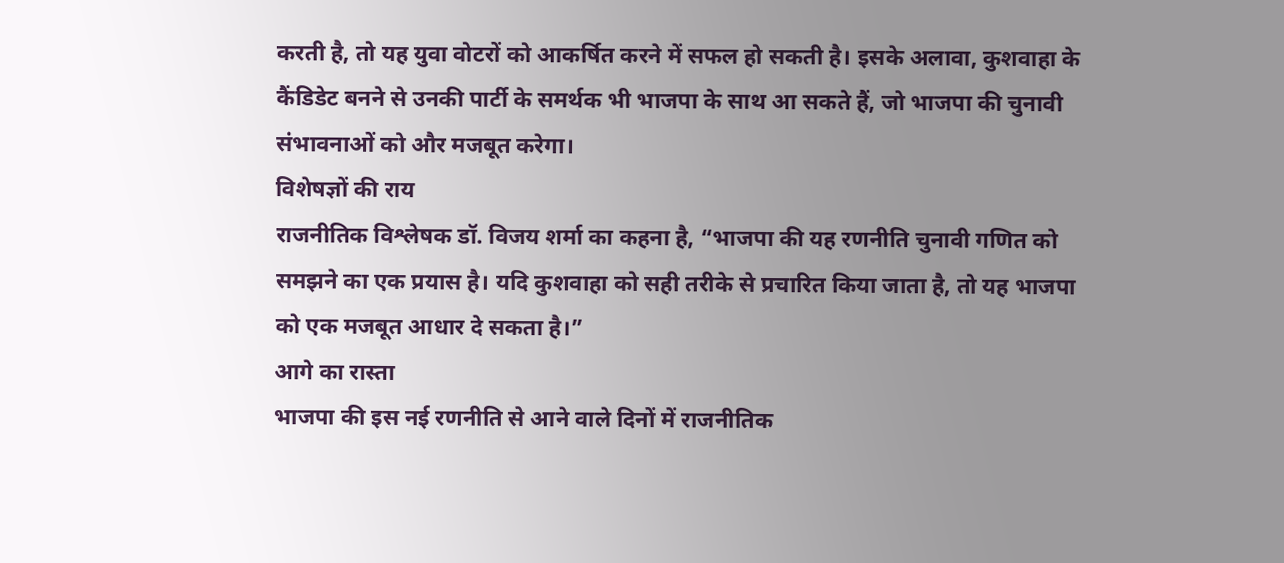करती है, तो यह युवा वोटरों को आकर्षित करने में सफल हो सकती है। इसके अलावा, कुशवाहा के कैंडिडेट बनने से उनकी पार्टी के समर्थक भी भाजपा के साथ आ सकते हैं, जो भाजपा की चुनावी संभावनाओं को और मजबूत करेगा।
विशेषज्ञों की राय
राजनीतिक विश्लेषक डॉ. विजय शर्मा का कहना है, “भाजपा की यह रणनीति चुनावी गणित को समझने का एक प्रयास है। यदि कुशवाहा को सही तरीके से प्रचारित किया जाता है, तो यह भाजपा को एक मजबूत आधार दे सकता है।”
आगे का रास्ता
भाजपा की इस नई रणनीति से आने वाले दिनों में राजनीतिक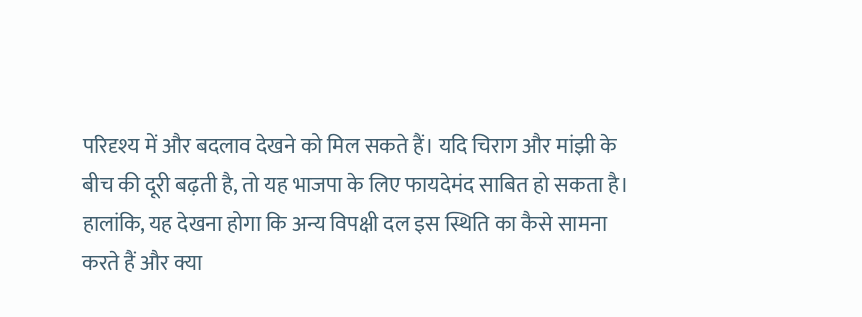परिदृश्य में और बदलाव देखने को मिल सकते हैं। यदि चिराग और मांझी के बीच की दूरी बढ़ती है, तो यह भाजपा के लिए फायदेमंद साबित हो सकता है। हालांकि, यह देखना होगा कि अन्य विपक्षी दल इस स्थिति का कैसे सामना करते हैं और क्या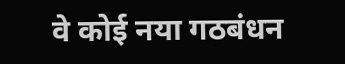वे कोई नया गठबंधन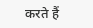करते हैं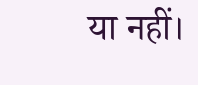या नहीं।